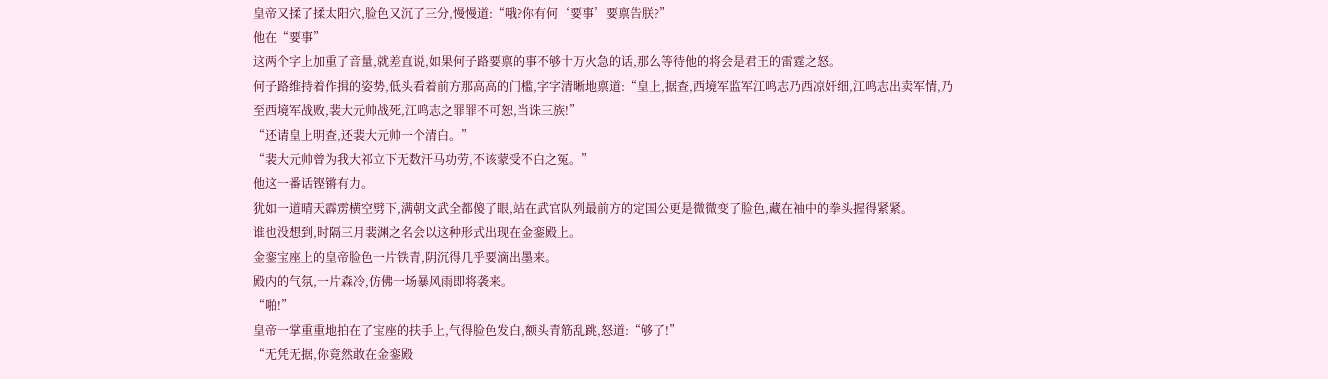皇帝又揉了揉太阳穴,脸色又沉了三分,慢慢道:“哦?你有何‘要事’要禀告朕?”
他在“要事”
这两个字上加重了音量,就差直说,如果何子路要禀的事不够十万火急的话,那么等待他的将会是君王的雷霆之怒。
何子路维持着作揖的姿势,低头看着前方那高高的门槛,字字清晰地禀道:“皇上,据查,西境军监军江鸣志乃西凉奸细,江鸣志出卖军情,乃至西境军战败,裴大元帅战死,江鸣志之罪罪不可恕,当诛三族!”
“还请皇上明查,还裴大元帅一个清白。”
“裴大元帅曾为我大祁立下无数汗马功劳,不该蒙受不白之冤。”
他这一番话铿锵有力。
犹如一道晴天霹雳横空劈下,满朝文武全都傻了眼,站在武官队列最前方的定国公更是微微变了脸色,藏在袖中的拳头握得紧紧。
谁也没想到,时隔三月裴渊之名会以这种形式出现在金銮殿上。
金銮宝座上的皇帝脸色一片铁青,阴沉得几乎要滴出墨来。
殿内的气氛,一片森冷,仿佛一场暴风雨即将袭来。
“啪!”
皇帝一掌重重地拍在了宝座的扶手上,气得脸色发白,额头青筋乱跳,怒道:“够了!”
“无凭无据,你竟然敢在金銮殿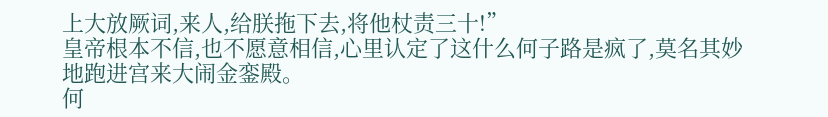上大放厥词,来人,给朕拖下去,将他杖责三十!”
皇帝根本不信,也不愿意相信,心里认定了这什么何子路是疯了,莫名其妙地跑进宫来大闹金銮殿。
何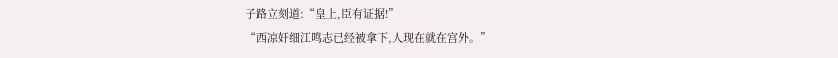子路立刻道:“皇上,臣有证据!”
“西凉奸细江鸣志已经被拿下,人现在就在宫外。”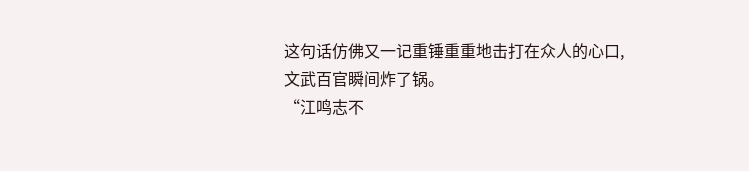这句话仿佛又一记重锤重重地击打在众人的心口,文武百官瞬间炸了锅。
“江鸣志不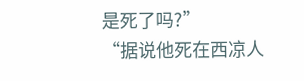是死了吗?”
“据说他死在西凉人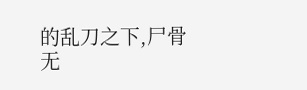的乱刀之下,尸骨无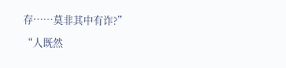存……莫非其中有诈?”
“人既然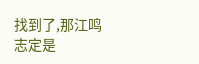找到了,那江鸣志定是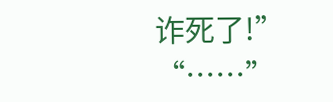诈死了!”
“……”